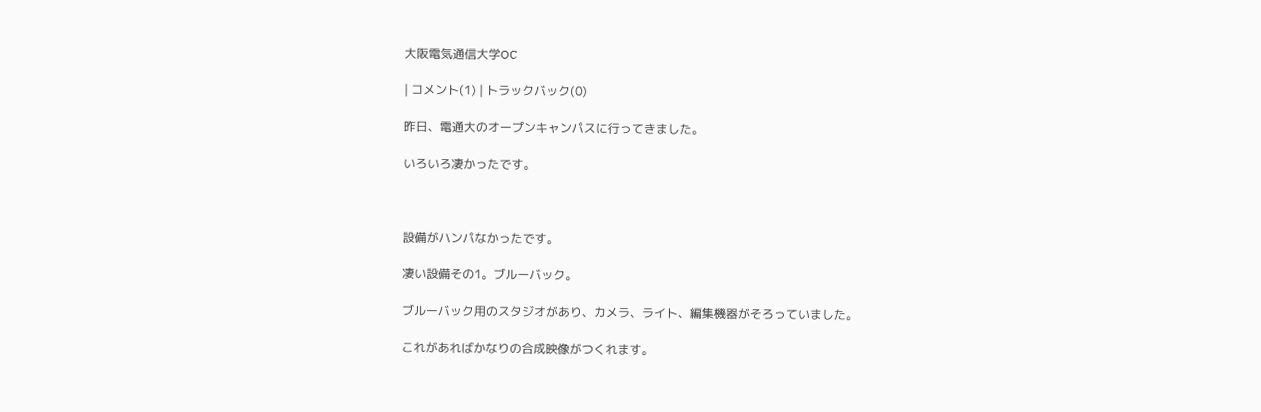大阪電気通信大学OC

| コメント(1) | トラックバック(0)

昨日、電通大のオープンキャンパスに行ってきました。

いろいろ凄かったです。



設備がハンパなかったです。

凄い設備その1。ブルーバック。

ブルーバック用のスタジオがあり、カメラ、ライト、編集機器がそろっていました。

これがあればかなりの合成映像がつくれます。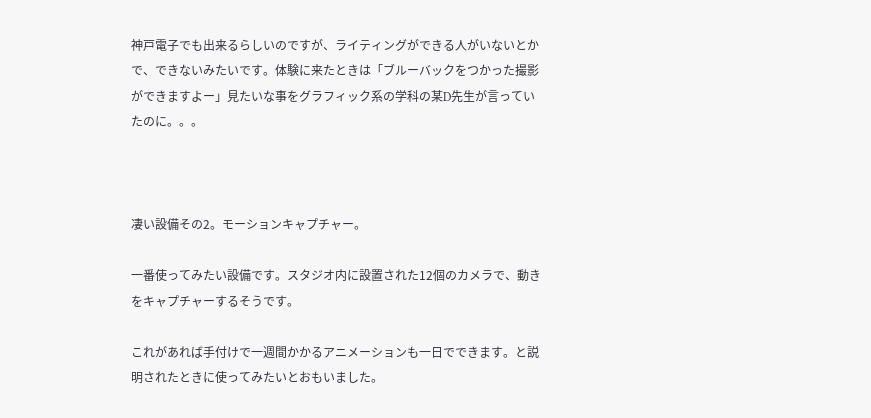神戸電子でも出来るらしいのですが、ライティングができる人がいないとかで、できないみたいです。体験に来たときは「ブルーバックをつかった撮影ができますよー」見たいな事をグラフィック系の学科の某D先生が言っていたのに。。。



凄い設備その2。モーションキャプチャー。

一番使ってみたい設備です。スタジオ内に設置された12個のカメラで、動きをキャプチャーするそうです。

これがあれば手付けで一週間かかるアニメーションも一日でできます。と説明されたときに使ってみたいとおもいました。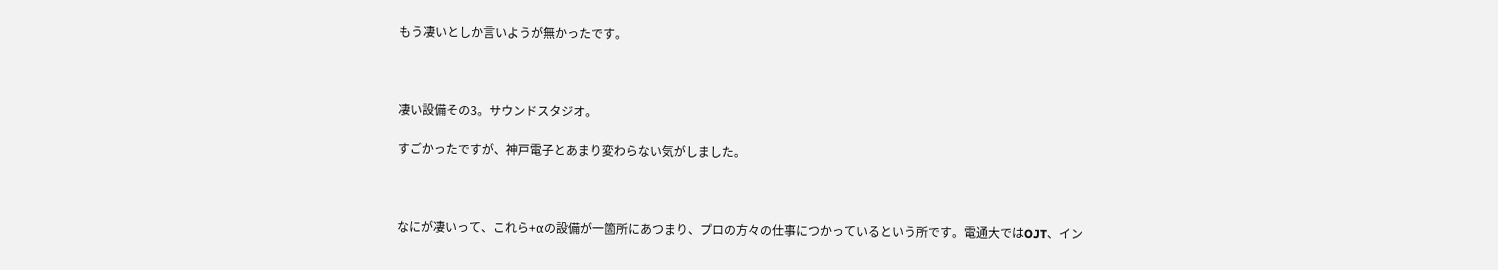もう凄いとしか言いようが無かったです。



凄い設備その3。サウンドスタジオ。

すごかったですが、神戸電子とあまり変わらない気がしました。



なにが凄いって、これら+αの設備が一箇所にあつまり、プロの方々の仕事につかっているという所です。電通大ではOJT、イン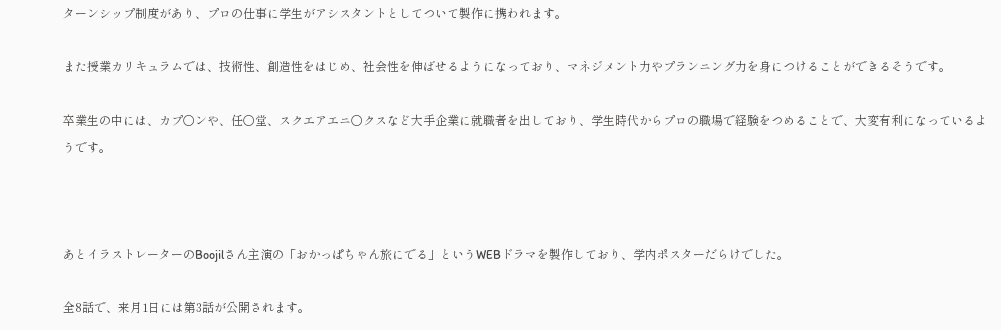ターンシップ制度があり、プロの仕事に学生がアシスタントとしてついて製作に携われます。

また授業カリキュラムでは、技術性、創造性をはじめ、社会性を伸ばせるようになっており、マネジメント力やプランニング力を身につけることができるそうです。

卒業生の中には、カプ○ンや、任○堂、スクエアエニ○クスなど大手企業に就職者を出しており、学生時代からプロの職場で経験をつめることで、大変有利になっているようです。



あとイラストレーターのBoojilさん主演の「おかっぱちゃん旅にでる」というWEBドラマを製作しており、学内ポスターだらけでした。

全8話で、来月1日には第3話が公開されます。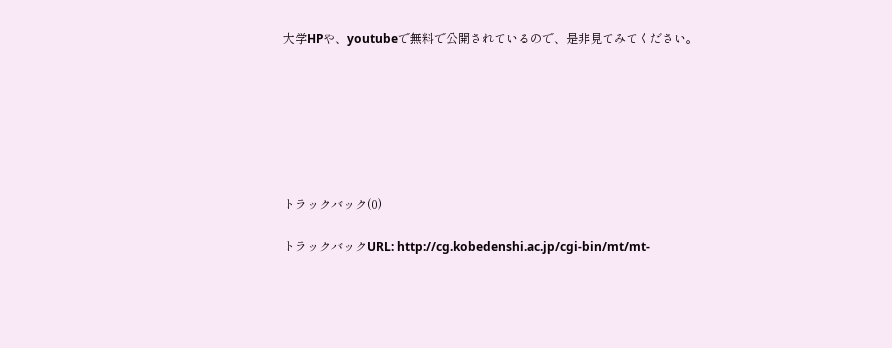大学HPや、youtubeで無料で公開されているので、是非見てみてください。







トラックバック(0)

トラックバックURL: http://cg.kobedenshi.ac.jp/cgi-bin/mt/mt-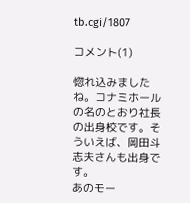tb.cgi/1807

コメント(1)

惚れ込みましたね。コナミホールの名のとおり社長の出身校です。そういえば、岡田斗志夫さんも出身です。
あのモー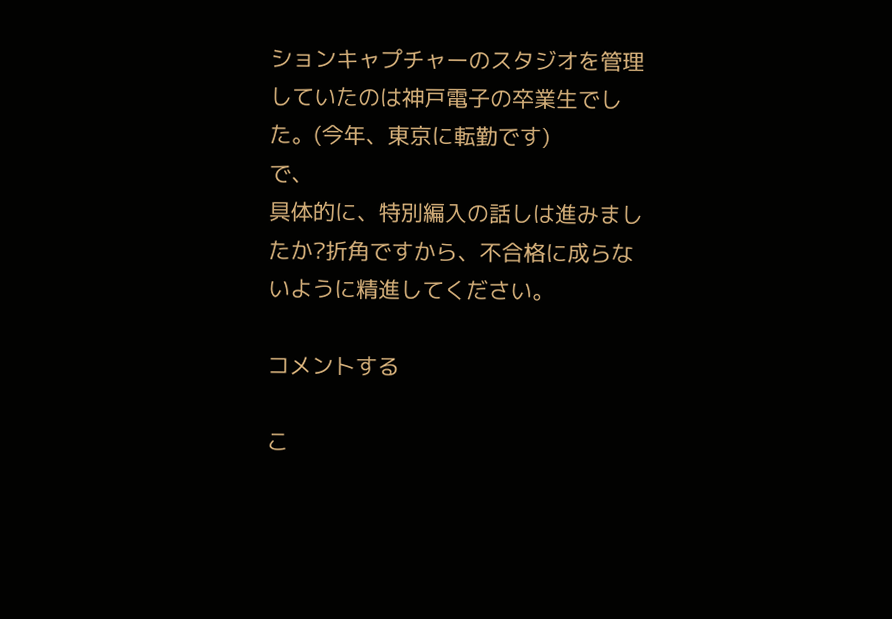ションキャプチャーのスタジオを管理していたのは神戸電子の卒業生でした。(今年、東京に転勤です)
で、
具体的に、特別編入の話しは進みましたか?折角ですから、不合格に成らないように精進してください。

コメントする

こ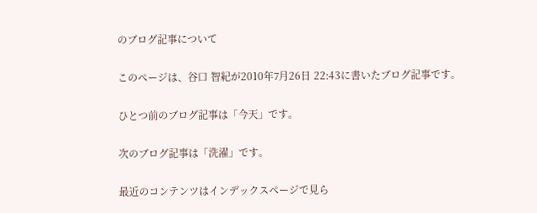のブログ記事について

このページは、谷口 智紀が2010年7月26日 22:43に書いたブログ記事です。

ひとつ前のブログ記事は「今天」です。

次のブログ記事は「洗濯」です。

最近のコンテンツはインデックスページで見ら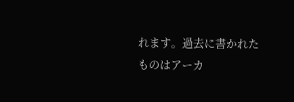れます。過去に書かれたものはアーカ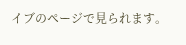イブのページで見られます。